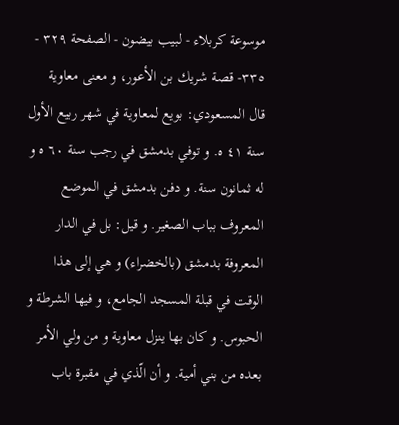موسوعة كربلاء - لبيب بيضون - الصفحة ٣٢٩ - ٣٣٥- قصة شريك بن الأعور، و معنى معاوية
قال المسعودي: بويع لمعاوية في شهر ربيع الأول سنة ٤١ ه. و توفي بدمشق في رجب سنة ٦٠ ه و له ثمانون سنة. و دفن بدمشق في الموضع المعروف بباب الصغير. و قيل: بل في الدار المعروفة بدمشق (بالخضراء) و هي إلى هذا الوقت في قبلة المسجد الجامع، و فيها الشرطة و الحبوس. و كان بها ينزل معاوية و من ولي الأمر بعده من بني أمية. و أن الّذي في مقبرة باب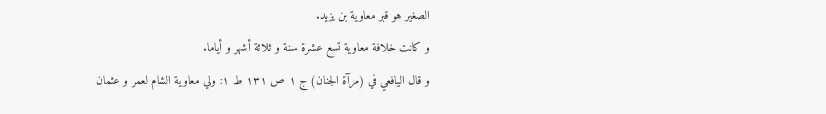الصغير هو قبر معاوية بن يزيد.
و كانت خلافة معاوية تسع عشرة سنة و ثلاثة أشهر و أياما.
و قال اليافعي في (مرآة الجنان) ج ١ ص ١٣١ ط ١: ولي معاوية الشام لعمر و عثمان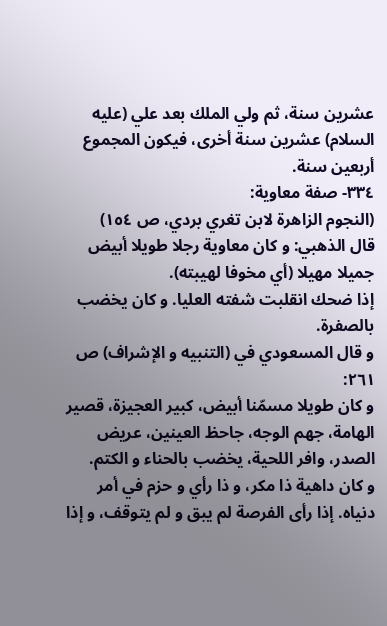عشرين سنة، ثم ولي الملك بعد علي (عليه السلام) عشرين سنة أخرى، فيكون المجموع أربعين سنة.
٣٣٤- صفة معاوية:
(النجوم الزاهرة لابن تغري بردي، ص ١٥٤)
قال الذهبي: و كان معاوية رجلا طويلا أبيض جميلا مهيلا (أي مخوفا لهيبته).
إذا ضحك انقلبت شفته العليا. و كان يخضب بالصفرة.
و قال المسعودي في (التنبيه و الإشراف) ص ٢٦١:
و كان طويلا مسمّنا أبيض، كبير العجيزة، قصير الهامة، جهم الوجه، جاحظ العينين، عريض الصدر، وافر اللحية، يخضب بالحناء و الكتم.
و كان داهية ذا مكر، و ذا رأي و حزم في أمر دنياه. إذا رأى الفرصة لم يبق و لم يتوقف، و إذا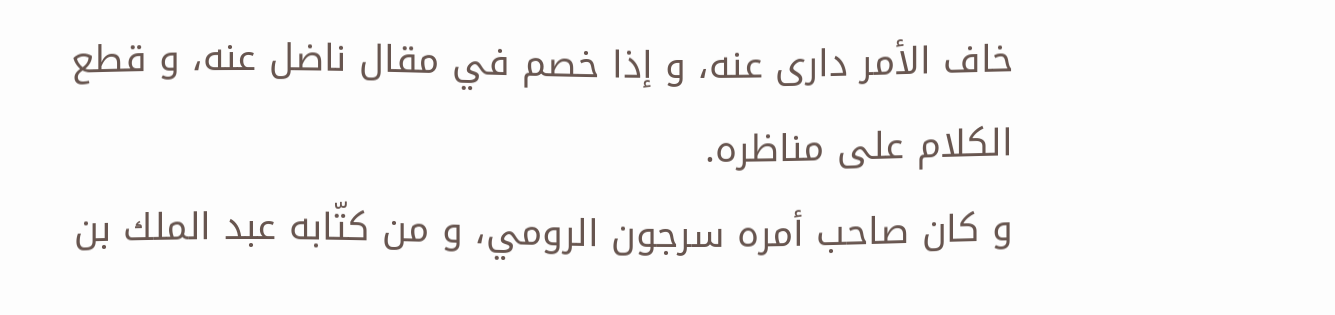خاف الأمر دارى عنه، و إذا خصم في مقال ناضل عنه، و قطع الكلام على مناظره.
و كان صاحب أمره سرجون الرومي، و من كتّابه عبد الملك بن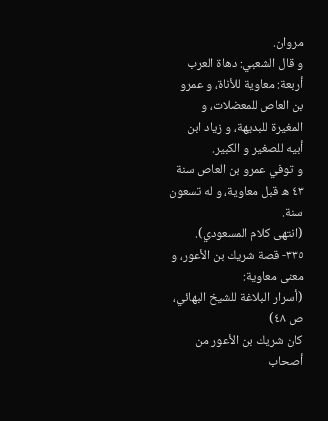مروان.
و قال الشعبي: دهاة العرب أربعة: معاوية للأناة، و عمرو بن العاص للمعضلات، و المغيرة للبديهة، و زياد ابن أبيه للصغير و الكبير.
و توفي عمرو بن العاص سنة ٤٣ ه قبل معاوية، و له تسعون سنة.
(انتهى كلام المسعودي).
٣٣٥- قصة شريك بن الأعور، و معنى معاوية:
(أسرار البلاغة للشيخ البهائي، ص ٤٨)
كان شريك بن الأعور من أصحاب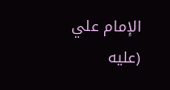الإمام علي (عليه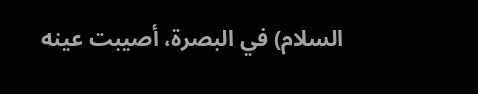السلام) في البصرة، أصيبت عينه